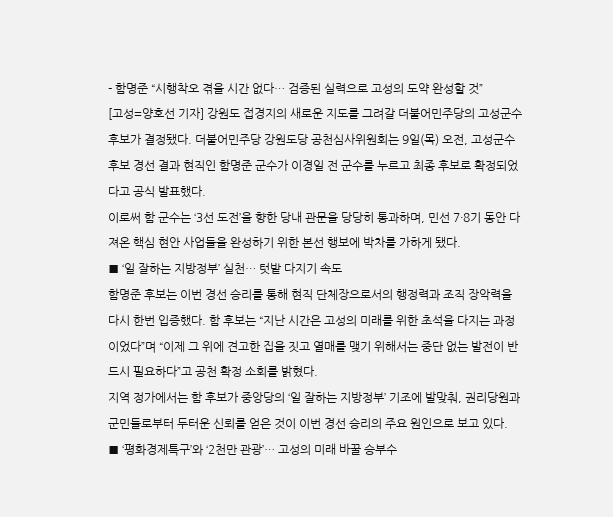- 함명준 “시행착오 겪을 시간 없다… 검증된 실력으로 고성의 도약 완성할 것”
[고성=양호선 기자] 강원도 접경지의 새로운 지도를 그려갈 더불어민주당의 고성군수 후보가 결정됐다. 더불어민주당 강원도당 공천심사위원회는 9일(목) 오전, 고성군수 후보 경선 결과 현직인 함명준 군수가 이경일 전 군수를 누르고 최종 후보로 확정되었다고 공식 발표했다.
이로써 함 군수는 ‘3선 도전’을 향한 당내 관문을 당당히 통과하며, 민선 7·8기 동안 다져온 핵심 현안 사업들을 완성하기 위한 본선 행보에 박차를 가하게 됐다.
■ ‘일 잘하는 지방정부’ 실천… 텃밭 다지기 속도
함명준 후보는 이번 경선 승리를 통해 현직 단체장으로서의 행정력과 조직 장악력을 다시 한번 입증했다. 함 후보는 “지난 시간은 고성의 미래를 위한 초석을 다지는 과정이었다”며 “이제 그 위에 견고한 집을 짓고 열매를 맺기 위해서는 중단 없는 발전이 반드시 필요하다”고 공천 확정 소회를 밝혔다.
지역 정가에서는 함 후보가 중앙당의 ‘일 잘하는 지방정부’ 기조에 발맞춰, 권리당원과 군민들로부터 두터운 신뢰를 얻은 것이 이번 경선 승리의 주요 원인으로 보고 있다.
■ ‘평화경제특구’와 ‘2천만 관광’… 고성의 미래 바꿀 승부수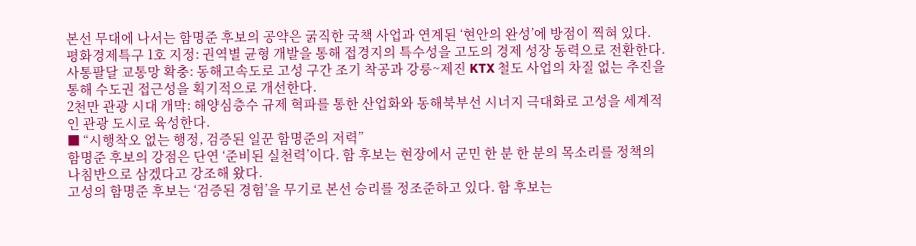본선 무대에 나서는 함명준 후보의 공약은 굵직한 국책 사업과 연계된 ‘현안의 완성’에 방점이 찍혀 있다.
평화경제특구 1호 지정: 권역별 균형 개발을 통해 접경지의 특수성을 고도의 경제 성장 동력으로 전환한다.
사통팔달 교통망 확충: 동해고속도로 고성 구간 조기 착공과 강릉~제진 KTX 철도 사업의 차질 없는 추진을 통해 수도권 접근성을 획기적으로 개선한다.
2천만 관광 시대 개막: 해양심층수 규제 혁파를 통한 산업화와 동해북부선 시너지 극대화로 고성을 세계적인 관광 도시로 육성한다.
■ “시행착오 없는 행정, 검증된 일꾼 함명준의 저력”
함명준 후보의 강점은 단연 ‘준비된 실천력’이다. 함 후보는 현장에서 군민 한 분 한 분의 목소리를 정책의 나침반으로 삼겠다고 강조해 왔다.
고성의 함명준 후보는 ‘검증된 경험’을 무기로 본선 승리를 정조준하고 있다. 함 후보는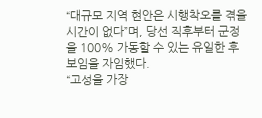“대규모 지역 현안은 시행착오를 겪을 시간이 없다”며, 당선 직후부터 군정을 100% 가동할 수 있는 유일한 후보임을 자임했다.
“고성을 가장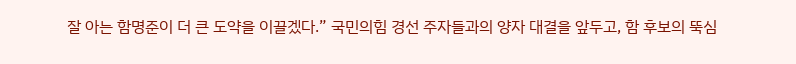잘 아는 함명준이 더 큰 도약을 이끌겠다.” 국민의힘 경선 주자들과의 양자 대결을 앞두고, 함 후보의 뚝심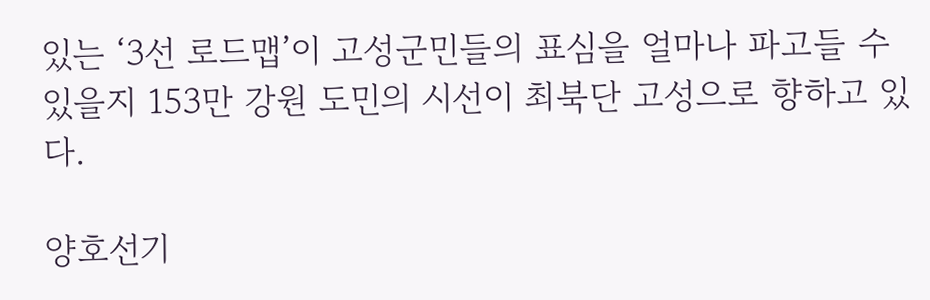있는 ‘3선 로드맵’이 고성군민들의 표심을 얼마나 파고들 수 있을지 153만 강원 도민의 시선이 최북단 고성으로 향하고 있다.

양호선기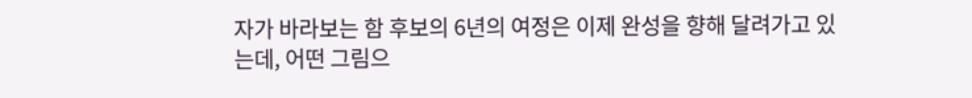자가 바라보는 함 후보의 6년의 여정은 이제 완성을 향해 달려가고 있는데, 어떤 그림으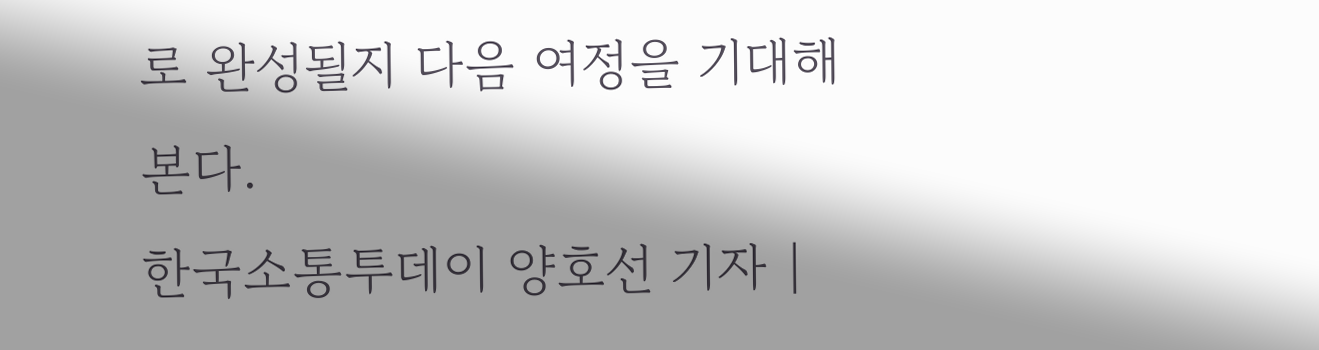로 완성될지 다음 여정을 기대해 본다.
한국소통투데이 양호선 기자 |